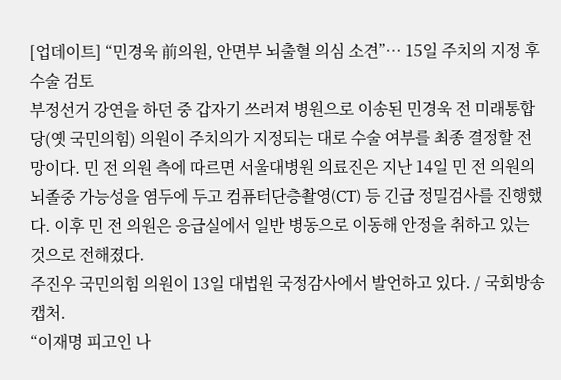[업데이트] “민경욱 前의원, 안면부 뇌출혈 의심 소견”… 15일 주치의 지정 후 수술 검토
부정선거 강연을 하던 중 갑자기 쓰러져 병원으로 이송된 민경욱 전 미래통합당(옛 국민의힘) 의원이 주치의가 지정되는 대로 수술 여부를 최종 결정할 전망이다. 민 전 의원 측에 따르면 서울대병원 의료진은 지난 14일 민 전 의원의 뇌졸중 가능성을 염두에 두고 컴퓨터단층촬영(CT) 등 긴급 정밀검사를 진행했다. 이후 민 전 의원은 응급실에서 일반 병동으로 이동해 안정을 취하고 있는 것으로 전해졌다.
주진우 국민의힘 의원이 13일 대법원 국정감사에서 발언하고 있다. / 국회방송 캡처.
“이재명 피고인 나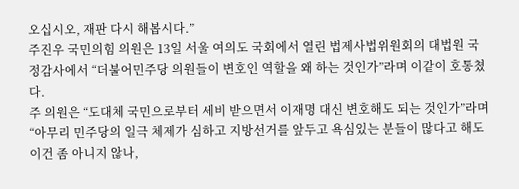오십시오, 재판 다시 해봅시다.”
주진우 국민의힘 의원은 13일 서울 여의도 국회에서 열린 법제사법위원회의 대법원 국정감사에서 “더불어민주당 의원들이 변호인 역할을 왜 하는 것인가”라며 이같이 호통쳤다.
주 의원은 “도대체 국민으로부터 세비 받으면서 이재명 대신 변호해도 되는 것인가”라며 “아무리 민주당의 일극 체제가 심하고 지방선거를 앞두고 욕심있는 분들이 많다고 해도 이건 좀 아니지 않나,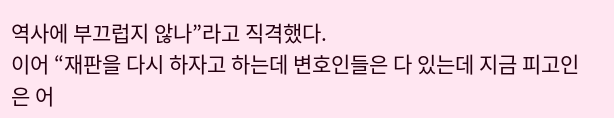역사에 부끄럽지 않나”라고 직격했다.
이어 “재판을 다시 하자고 하는데 변호인들은 다 있는데 지금 피고인은 어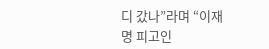디 갔나”라며 “이재명 피고인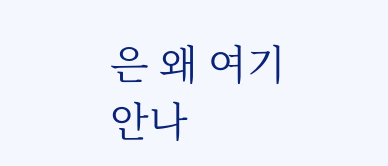은 왜 여기 안나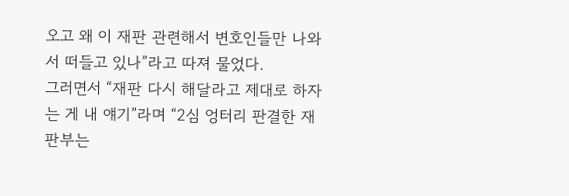오고 왜 이 재판 관련해서 변호인들만 나와서 떠들고 있나”라고 따져 물었다.
그러면서 “재판 다시 해달라고 제대로 하자는 게 내 얘기”라며 “2심 엉터리 판결한 재판부는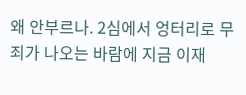왜 안부르나. 2심에서 엉터리로 무죄가 나오는 바람에 지금 이재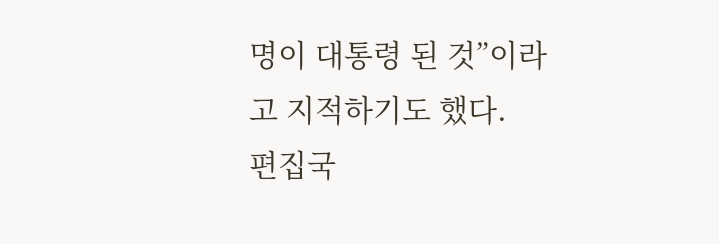명이 대통령 된 것”이라고 지적하기도 했다.
편집국